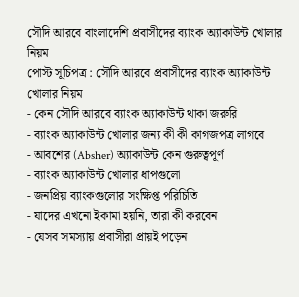সৌদি আরবে বাংলাদেশি প্রবাসীদের ব্যাংক অ্যাকাউন্ট খোলার নিয়ম
পোস্ট সূচিপত্র : সৌদি আরবে প্রবাসীদের ব্যাংক অ্যাকাউন্ট খোলার নিয়ম
- কেন সৌদি আরবে ব্যাংক অ্যাকাউন্ট থাকা জরুরি
- ব্যাংক অ্যাকাউন্ট খোলার জন্য কী কী কাগজপত্র লাগবে
- আবশের (Absher) অ্যাকাউন্ট কেন গুরুত্বপূর্ণ
- ব্যাংক অ্যাকাউন্ট খোলার ধাপগুলো
- জনপ্রিয় ব্যাংকগুলোর সংক্ষিপ্ত পরিচিতি
- যাদের এখনো ইকামা হয়নি, তারা কী করবেন
- যেসব সমস্যায় প্রবাসীরা প্রায়ই পড়েন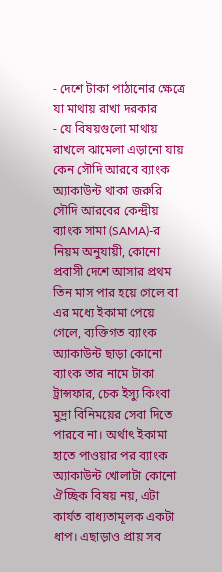- দেশে টাকা পাঠানোর ক্ষেত্রে যা মাথায় রাখা দরকার
- যে বিষয়গুলো মাথায় রাখলে ঝামেলা এড়ানো যায়
কেন সৌদি আরবে ব্যাংক অ্যাকাউন্ট থাকা জরুরি
সৌদি আরবের কেন্দ্রীয় ব্যাংক সামা (SAMA)-র নিয়ম অনুযায়ী, কোনো প্রবাসী দেশে আসার প্রথম তিন মাস পার হয়ে গেলে বা এর মধ্যে ইকামা পেয়ে গেলে, ব্যক্তিগত ব্যাংক অ্যাকাউন্ট ছাড়া কোনো ব্যাংক তার নামে টাকা ট্রান্সফার, চেক ইস্যু কিংবা মুদ্রা বিনিময়ের সেবা দিতে পারবে না। অর্থাৎ ইকামা হাতে পাওয়ার পর ব্যাংক অ্যাকাউন্ট খোলাটা কোনো ঐচ্ছিক বিষয় নয়, এটা কার্যত বাধ্যতামূলক একটা ধাপ। এছাড়াও প্রায় সব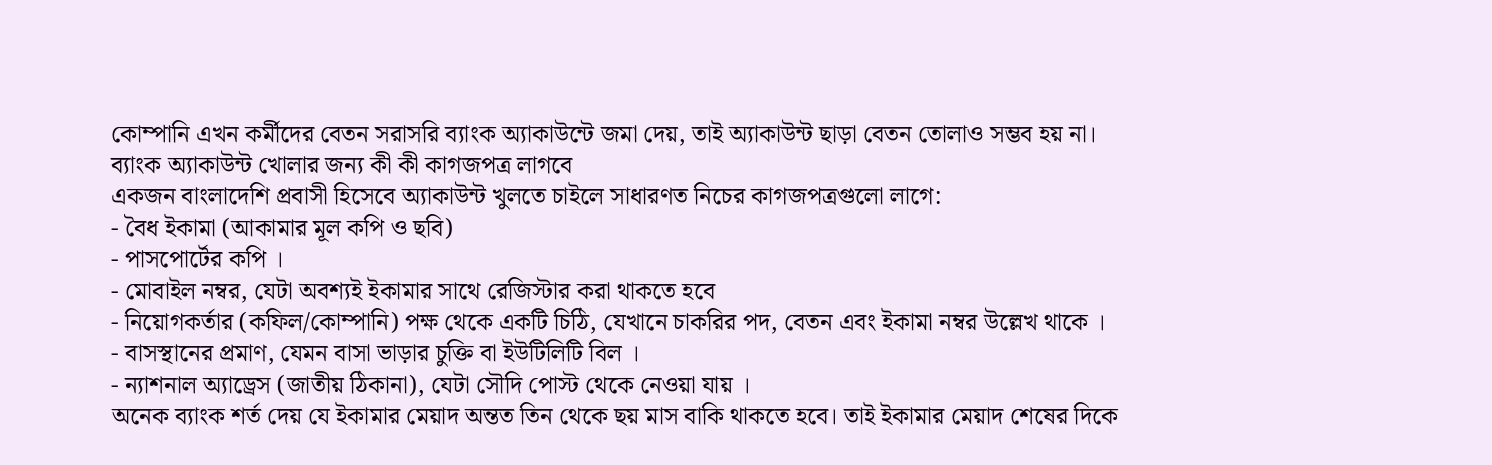কোম্পানি এখন কর্মীদের বেতন সরাসরি ব্যাংক অ্যাকাউন্টে জমা দেয়, তাই অ্যাকাউন্ট ছাড়া বেতন তোলাও সম্ভব হয় না।
ব্যাংক অ্যাকাউন্ট খোলার জন্য কী কী কাগজপত্র লাগবে
একজন বাংলাদেশি প্রবাসী হিসেবে অ্যাকাউন্ট খুলতে চাইলে সাধারণত নিচের কাগজপত্রগুলো লাগে:
- বৈধ ইকামা (আকামার মূল কপি ও ছবি)
- পাসপোর্টের কপি ।
- মোবাইল নম্বর, যেটা অবশ্যই ইকামার সাথে রেজিস্টার করা থাকতে হবে
- নিয়োগকর্তার (কফিল/কোম্পানি) পক্ষ থেকে একটি চিঠি, যেখানে চাকরির পদ, বেতন এবং ইকামা নম্বর উল্লেখ থাকে ।
- বাসস্থানের প্রমাণ, যেমন বাসা ভাড়ার চুক্তি বা ইউটিলিটি বিল ।
- ন্যাশনাল অ্যাড্রেস (জাতীয় ঠিকানা), যেটা সৌদি পোস্ট থেকে নেওয়া যায় ।
অনেক ব্যাংক শর্ত দেয় যে ইকামার মেয়াদ অন্তত তিন থেকে ছয় মাস বাকি থাকতে হবে। তাই ইকামার মেয়াদ শেষের দিকে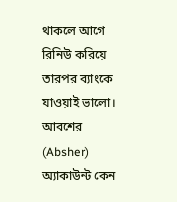থাকলে আগে রিনিউ করিয়ে তারপর ব্যাংকে যাওয়াই ভালো।
আবশের (Absher) অ্যাকাউন্ট কেন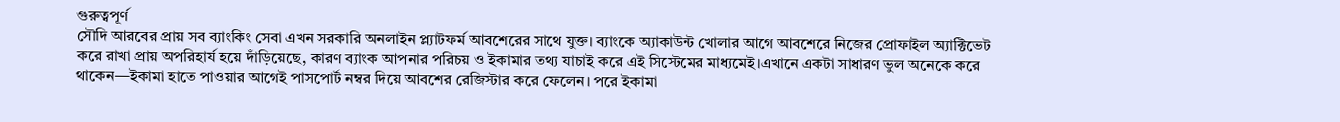গুরুত্বপূর্ণ
সৌদি আরবের প্রায় সব ব্যাংকিং সেবা এখন সরকারি অনলাইন প্ল্যাটফর্ম আবশেরের সাথে যুক্ত। ব্যাংকে অ্যাকাউন্ট খোলার আগে আবশেরে নিজের প্রোফাইল অ্যাক্টিভেট করে রাখা প্রায় অপরিহার্য হয়ে দাঁড়িয়েছে, কারণ ব্যাংক আপনার পরিচয় ও ইকামার তথ্য যাচাই করে এই সিস্টেমের মাধ্যমেই।এখানে একটা সাধারণ ভুল অনেকে করে থাকেন—ইকামা হাতে পাওয়ার আগেই পাসপোর্ট নম্বর দিয়ে আবশের রেজিস্টার করে ফেলেন। পরে ইকামা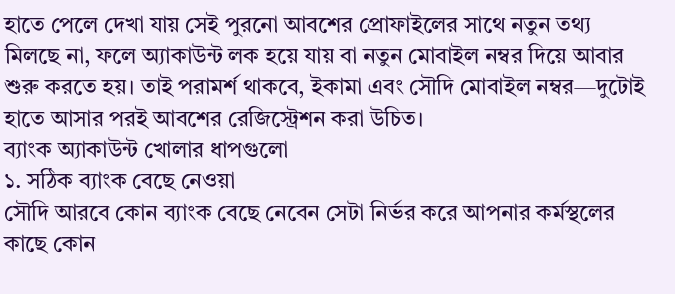হাতে পেলে দেখা যায় সেই পুরনো আবশের প্রোফাইলের সাথে নতুন তথ্য মিলছে না, ফলে অ্যাকাউন্ট লক হয়ে যায় বা নতুন মোবাইল নম্বর দিয়ে আবার শুরু করতে হয়। তাই পরামর্শ থাকবে, ইকামা এবং সৌদি মোবাইল নম্বর—দুটোই হাতে আসার পরই আবশের রেজিস্ট্রেশন করা উচিত।
ব্যাংক অ্যাকাউন্ট খোলার ধাপগুলো
১. সঠিক ব্যাংক বেছে নেওয়া
সৌদি আরবে কোন ব্যাংক বেছে নেবেন সেটা নির্ভর করে আপনার কর্মস্থলের কাছে কোন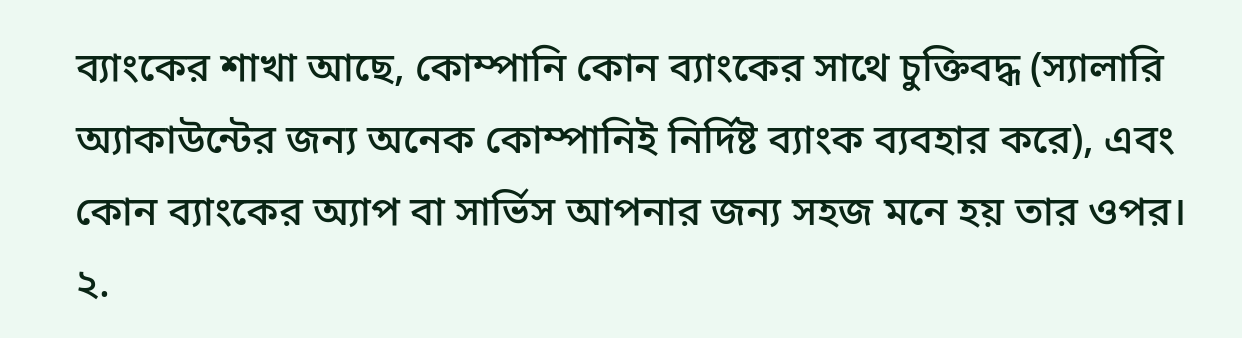ব্যাংকের শাখা আছে, কোম্পানি কোন ব্যাংকের সাথে চুক্তিবদ্ধ (স্যালারি অ্যাকাউন্টের জন্য অনেক কোম্পানিই নির্দিষ্ট ব্যাংক ব্যবহার করে), এবং কোন ব্যাংকের অ্যাপ বা সার্ভিস আপনার জন্য সহজ মনে হয় তার ওপর।
২.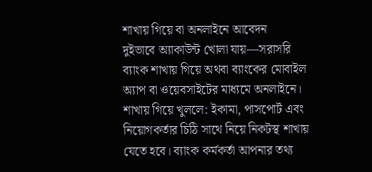শাখায় গিয়ে বা অনলাইনে আবেদন
দুইভাবে অ্যাকাউন্ট খোলা যায়—সরাসরি ব্যাংক শাখায় গিয়ে অথবা ব্যাংকের মোবাইল অ্যাপ বা ওয়েবসাইটের মাধ্যমে অনলাইনে।
শাখায় গিয়ে খুললে: ইকামা, পাসপোর্ট এবং নিয়োগকর্তার চিঠি সাথে নিয়ে নিকটস্থ শাখায় যেতে হবে। ব্যাংক কর্মকর্তা আপনার তথ্য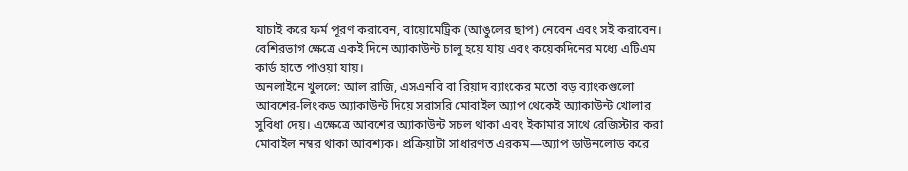যাচাই করে ফর্ম পূরণ করাবেন, বায়োমেট্রিক (আঙুলের ছাপ) নেবেন এবং সই করাবেন। বেশিরভাগ ক্ষেত্রে একই দিনে অ্যাকাউন্ট চালু হয়ে যায় এবং কয়েকদিনের মধ্যে এটিএম কার্ড হাতে পাওয়া যায়।
অনলাইনে খুললে: আল রাজি, এসএনবি বা রিয়াদ ব্যাংকের মতো বড় ব্যাংকগুলো আবশের-লিংকড অ্যাকাউন্ট দিয়ে সরাসরি মোবাইল অ্যাপ থেকেই অ্যাকাউন্ট খোলার সুবিধা দেয়। এক্ষেত্রে আবশের অ্যাকাউন্ট সচল থাকা এবং ইকামার সাথে রেজিস্টার করা মোবাইল নম্বর থাকা আবশ্যক। প্রক্রিয়াটা সাধারণত এরকম—অ্যাপ ডাউনলোড করে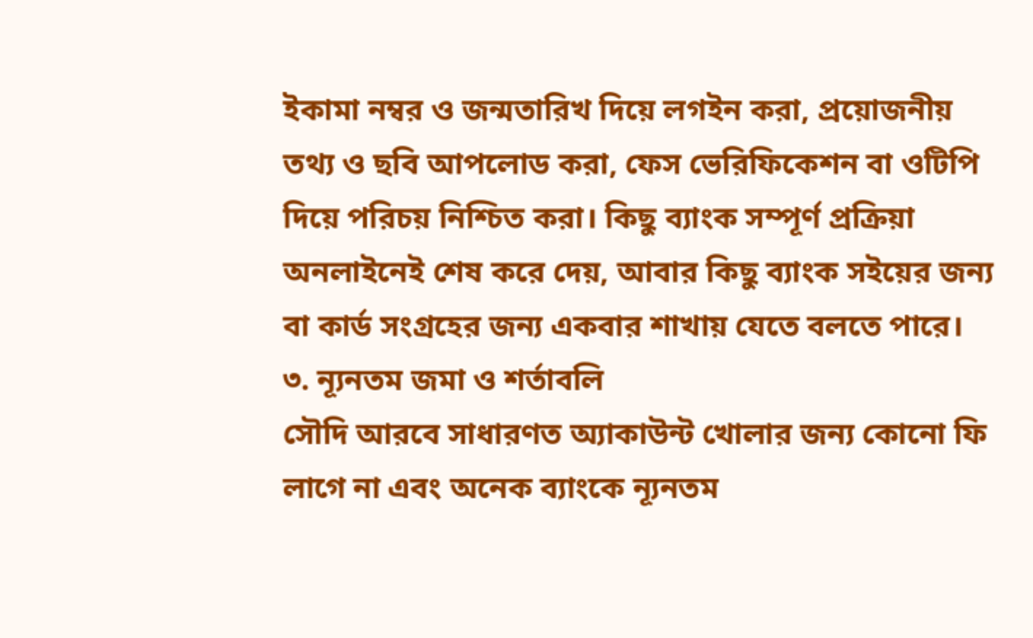ইকামা নম্বর ও জন্মতারিখ দিয়ে লগইন করা, প্রয়োজনীয় তথ্য ও ছবি আপলোড করা, ফেস ভেরিফিকেশন বা ওটিপি দিয়ে পরিচয় নিশ্চিত করা। কিছু ব্যাংক সম্পূর্ণ প্রক্রিয়া অনলাইনেই শেষ করে দেয়, আবার কিছু ব্যাংক সইয়ের জন্য বা কার্ড সংগ্রহের জন্য একবার শাখায় যেতে বলতে পারে।
৩. ন্যূনতম জমা ও শর্তাবলি
সৌদি আরবে সাধারণত অ্যাকাউন্ট খোলার জন্য কোনো ফি লাগে না এবং অনেক ব্যাংকে ন্যূনতম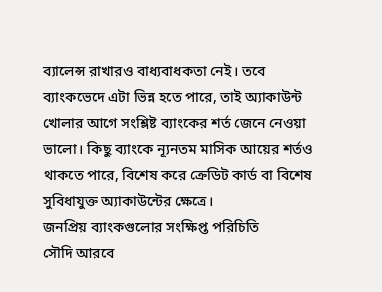ব্যালেন্স রাখারও বাধ্যবাধকতা নেই। তবে ব্যাংকভেদে এটা ভিন্ন হতে পারে, তাই অ্যাকাউন্ট খোলার আগে সংশ্লিষ্ট ব্যাংকের শর্ত জেনে নেওয়া ভালো। কিছু ব্যাংকে ন্যূনতম মাসিক আয়ের শর্তও থাকতে পারে, বিশেষ করে ক্রেডিট কার্ড বা বিশেষ সুবিধাযুক্ত অ্যাকাউন্টের ক্ষেত্রে।
জনপ্রিয় ব্যাংকগুলোর সংক্ষিপ্ত পরিচিতি
সৌদি আরবে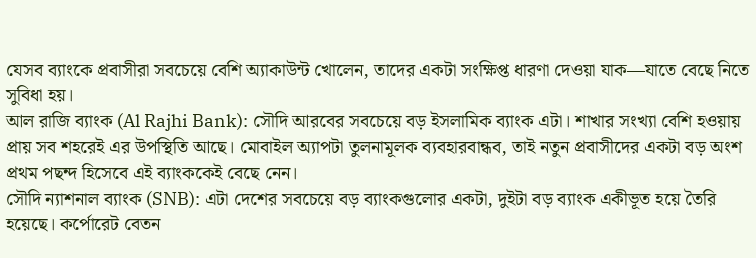যেসব ব্যাংকে প্রবাসীরা সবচেয়ে বেশি অ্যাকাউন্ট খোলেন, তাদের একটা সংক্ষিপ্ত ধারণা দেওয়া যাক—যাতে বেছে নিতে সুবিধা হয়।
আল রাজি ব্যাংক (Al Rajhi Bank): সৌদি আরবের সবচেয়ে বড় ইসলামিক ব্যাংক এটা। শাখার সংখ্যা বেশি হওয়ায় প্রায় সব শহরেই এর উপস্থিতি আছে। মোবাইল অ্যাপটা তুলনামূলক ব্যবহারবান্ধব, তাই নতুন প্রবাসীদের একটা বড় অংশ প্রথম পছন্দ হিসেবে এই ব্যাংককেই বেছে নেন।
সৌদি ন্যাশনাল ব্যাংক (SNB): এটা দেশের সবচেয়ে বড় ব্যাংকগুলোর একটা, দুইটা বড় ব্যাংক একীভূত হয়ে তৈরি হয়েছে। কর্পোরেট বেতন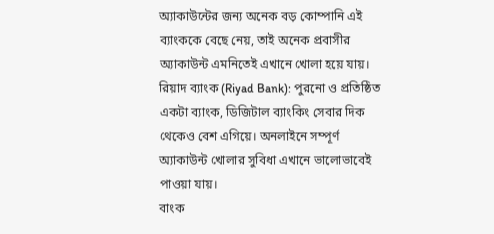অ্যাকাউন্টের জন্য অনেক বড় কোম্পানি এই ব্যাংককে বেছে নেয়, তাই অনেক প্রবাসীর অ্যাকাউন্ট এমনিতেই এখানে খোলা হয়ে যায়।
রিয়াদ ব্যাংক (Riyad Bank): পুরনো ও প্রতিষ্ঠিত একটা ব্যাংক, ডিজিটাল ব্যাংকিং সেবার দিক থেকেও বেশ এগিয়ে। অনলাইনে সম্পূর্ণ অ্যাকাউন্ট খোলার সুবিধা এখানে ভালোভাবেই পাওয়া যায়।
বাংক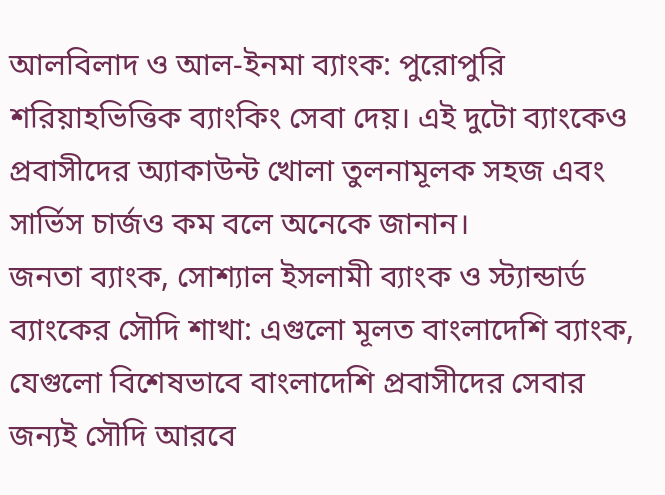আলবিলাদ ও আল-ইনমা ব্যাংক: পুরোপুরি শরিয়াহভিত্তিক ব্যাংকিং সেবা দেয়। এই দুটো ব্যাংকেও প্রবাসীদের অ্যাকাউন্ট খোলা তুলনামূলক সহজ এবং সার্ভিস চার্জও কম বলে অনেকে জানান।
জনতা ব্যাংক, সোশ্যাল ইসলামী ব্যাংক ও স্ট্যান্ডার্ড ব্যাংকের সৌদি শাখা: এগুলো মূলত বাংলাদেশি ব্যাংক, যেগুলো বিশেষভাবে বাংলাদেশি প্রবাসীদের সেবার জন্যই সৌদি আরবে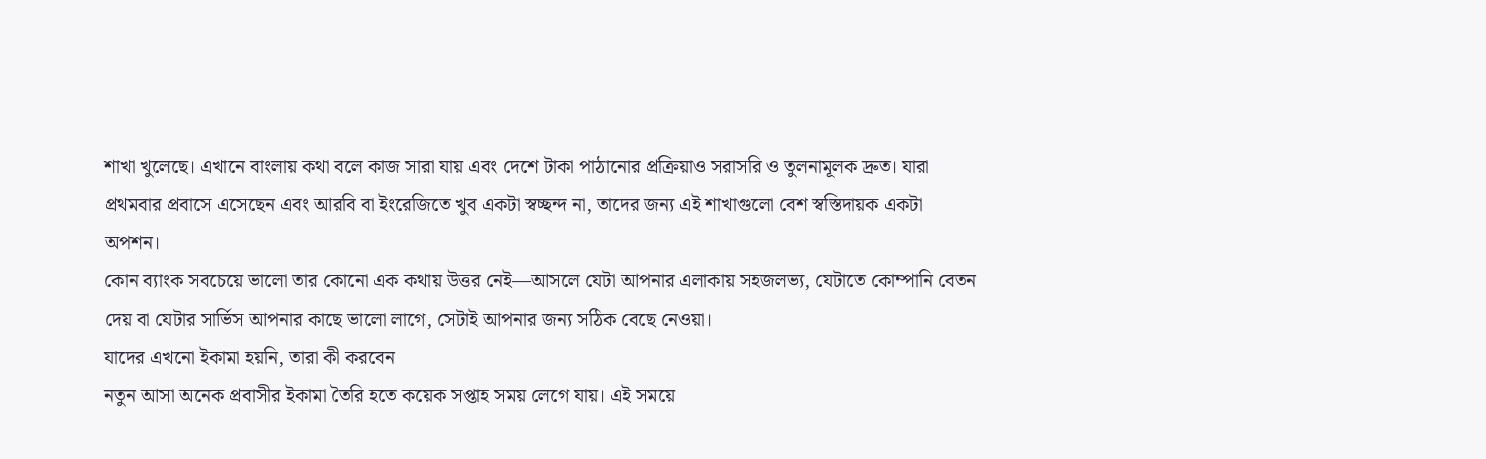শাখা খুলেছে। এখানে বাংলায় কথা বলে কাজ সারা যায় এবং দেশে টাকা পাঠানোর প্রক্রিয়াও সরাসরি ও তুলনামূলক দ্রুত। যারা প্রথমবার প্রবাসে এসেছেন এবং আরবি বা ইংরেজিতে খুব একটা স্বচ্ছন্দ না, তাদের জন্য এই শাখাগুলো বেশ স্বস্তিদায়ক একটা অপশন।
কোন ব্যাংক সবচেয়ে ভালো তার কোনো এক কথায় উত্তর নেই—আসলে যেটা আপনার এলাকায় সহজলভ্য, যেটাতে কোম্পানি বেতন দেয় বা যেটার সার্ভিস আপনার কাছে ভালো লাগে, সেটাই আপনার জন্য সঠিক বেছে নেওয়া।
যাদের এখনো ইকামা হয়নি, তারা কী করবেন
নতুন আসা অনেক প্রবাসীর ইকামা তৈরি হতে কয়েক সপ্তাহ সময় লেগে যায়। এই সময়ে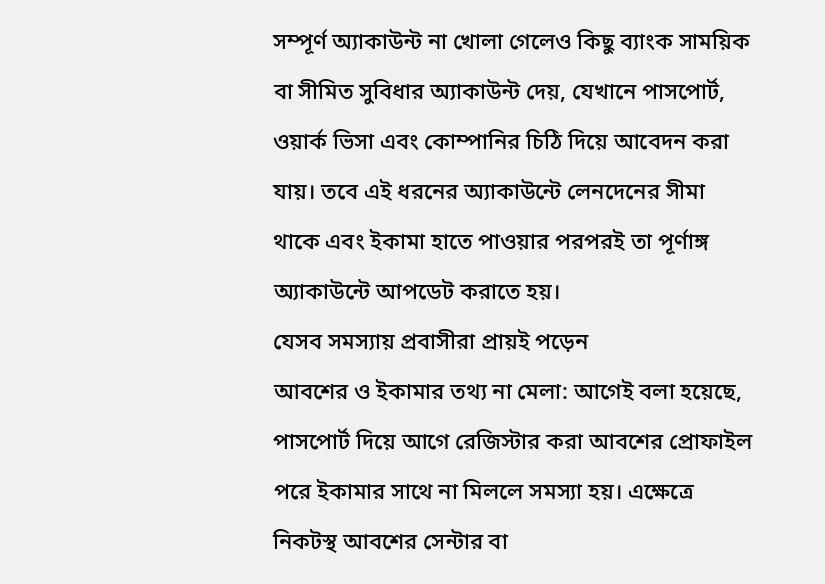সম্পূর্ণ অ্যাকাউন্ট না খোলা গেলেও কিছু ব্যাংক সাময়িক বা সীমিত সুবিধার অ্যাকাউন্ট দেয়, যেখানে পাসপোর্ট, ওয়ার্ক ভিসা এবং কোম্পানির চিঠি দিয়ে আবেদন করা যায়। তবে এই ধরনের অ্যাকাউন্টে লেনদেনের সীমা থাকে এবং ইকামা হাতে পাওয়ার পরপরই তা পূর্ণাঙ্গ অ্যাকাউন্টে আপডেট করাতে হয়।
যেসব সমস্যায় প্রবাসীরা প্রায়ই পড়েন
আবশের ও ইকামার তথ্য না মেলা: আগেই বলা হয়েছে, পাসপোর্ট দিয়ে আগে রেজিস্টার করা আবশের প্রোফাইল পরে ইকামার সাথে না মিললে সমস্যা হয়। এক্ষেত্রে নিকটস্থ আবশের সেন্টার বা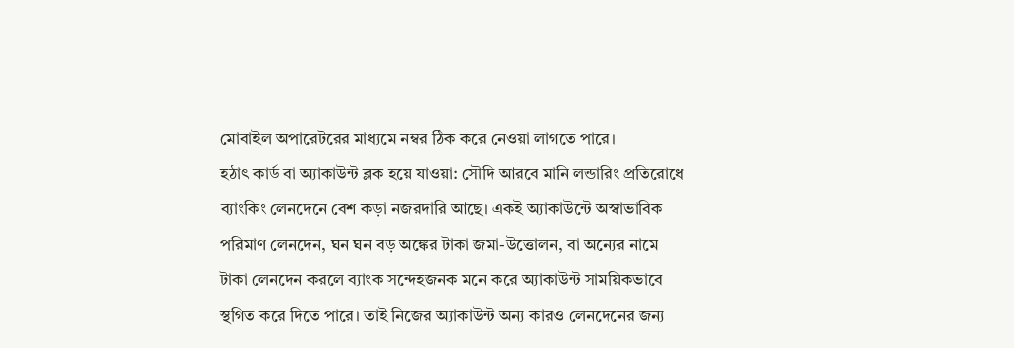মোবাইল অপারেটরের মাধ্যমে নম্বর ঠিক করে নেওয়া লাগতে পারে।
হঠাৎ কার্ড বা অ্যাকাউন্ট ব্লক হয়ে যাওয়া: সৌদি আরবে মানি লন্ডারিং প্রতিরোধে ব্যাংকিং লেনদেনে বেশ কড়া নজরদারি আছে। একই অ্যাকাউন্টে অস্বাভাবিক পরিমাণ লেনদেন, ঘন ঘন বড় অঙ্কের টাকা জমা-উত্তোলন, বা অন্যের নামে টাকা লেনদেন করলে ব্যাংক সন্দেহজনক মনে করে অ্যাকাউন্ট সাময়িকভাবে স্থগিত করে দিতে পারে। তাই নিজের অ্যাকাউন্ট অন্য কারও লেনদেনের জন্য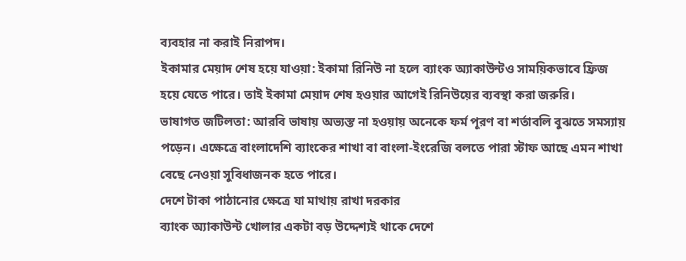ব্যবহার না করাই নিরাপদ।
ইকামার মেয়াদ শেষ হয়ে যাওয়া: ইকামা রিনিউ না হলে ব্যাংক অ্যাকাউন্টও সাময়িকভাবে ফ্রিজ হয়ে যেতে পারে। তাই ইকামা মেয়াদ শেষ হওয়ার আগেই রিনিউয়ের ব্যবস্থা করা জরুরি।
ভাষাগত জটিলতা: আরবি ভাষায় অভ্যস্ত না হওয়ায় অনেকে ফর্ম পূরণ বা শর্তাবলি বুঝতে সমস্যায় পড়েন। এক্ষেত্রে বাংলাদেশি ব্যাংকের শাখা বা বাংলা-ইংরেজি বলতে পারা স্টাফ আছে এমন শাখা বেছে নেওয়া সুবিধাজনক হতে পারে।
দেশে টাকা পাঠানোর ক্ষেত্রে যা মাথায় রাখা দরকার
ব্যাংক অ্যাকাউন্ট খোলার একটা বড় উদ্দেশ্যই থাকে দেশে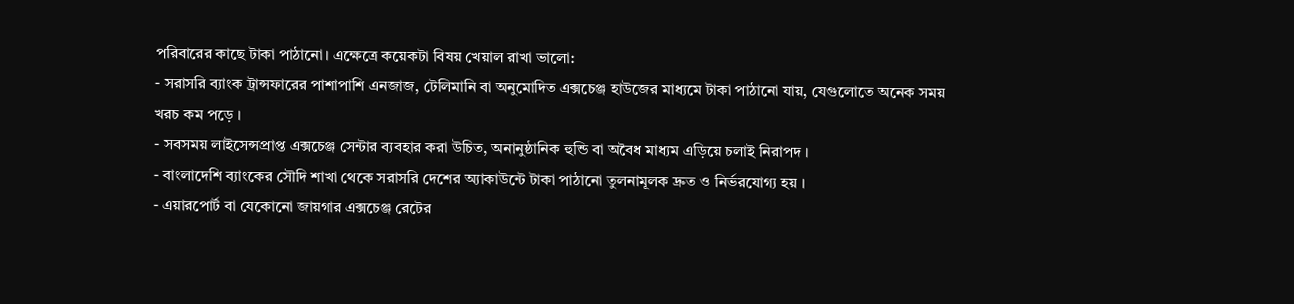পরিবারের কাছে টাকা পাঠানো। এক্ষেত্রে কয়েকটা বিষয় খেয়াল রাখা ভালো:
- সরাসরি ব্যাংক ট্রান্সফারের পাশাপাশি এনজাজ, টেলিমানি বা অনুমোদিত এক্সচেঞ্জ হাউজের মাধ্যমে টাকা পাঠানো যায়, যেগুলোতে অনেক সময় খরচ কম পড়ে ।
- সবসময় লাইসেন্সপ্রাপ্ত এক্সচেঞ্জ সেন্টার ব্যবহার করা উচিত, অনানুষ্ঠানিক হুন্ডি বা অবৈধ মাধ্যম এড়িয়ে চলাই নিরাপদ ।
- বাংলাদেশি ব্যাংকের সৌদি শাখা থেকে সরাসরি দেশের অ্যাকাউন্টে টাকা পাঠানো তুলনামূলক দ্রুত ও নির্ভরযোগ্য হয় ।
- এয়ারপোর্ট বা যেকোনো জায়গার এক্সচেঞ্জ রেটের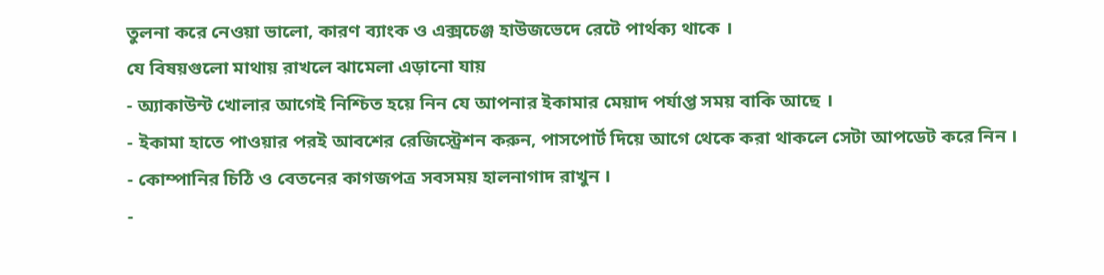তুলনা করে নেওয়া ভালো, কারণ ব্যাংক ও এক্সচেঞ্জ হাউজভেদে রেটে পার্থক্য থাকে ।
যে বিষয়গুলো মাথায় রাখলে ঝামেলা এড়ানো যায়
- অ্যাকাউন্ট খোলার আগেই নিশ্চিত হয়ে নিন যে আপনার ইকামার মেয়াদ পর্যাপ্ত সময় বাকি আছে ।
- ইকামা হাতে পাওয়ার পরই আবশের রেজিস্ট্রেশন করুন, পাসপোর্ট দিয়ে আগে থেকে করা থাকলে সেটা আপডেট করে নিন ।
- কোম্পানির চিঠি ও বেতনের কাগজপত্র সবসময় হালনাগাদ রাখুন ।
-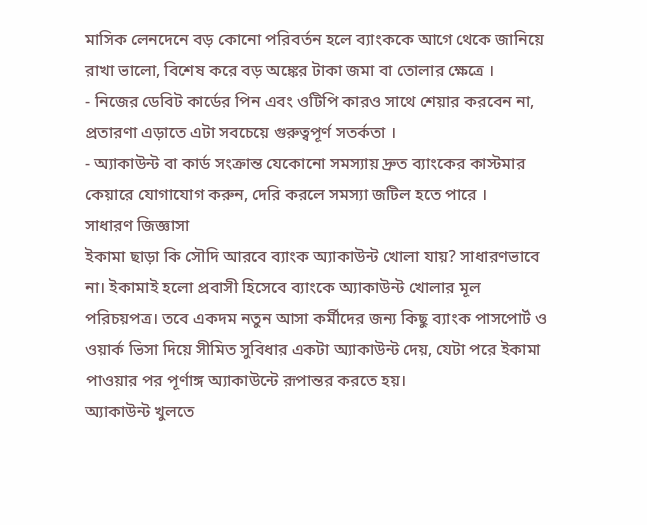মাসিক লেনদেনে বড় কোনো পরিবর্তন হলে ব্যাংককে আগে থেকে জানিয়ে রাখা ভালো, বিশেষ করে বড় অঙ্কের টাকা জমা বা তোলার ক্ষেত্রে ।
- নিজের ডেবিট কার্ডের পিন এবং ওটিপি কারও সাথে শেয়ার করবেন না, প্রতারণা এড়াতে এটা সবচেয়ে গুরুত্বপূর্ণ সতর্কতা ।
- অ্যাকাউন্ট বা কার্ড সংক্রান্ত যেকোনো সমস্যায় দ্রুত ব্যাংকের কাস্টমার কেয়ারে যোগাযোগ করুন, দেরি করলে সমস্যা জটিল হতে পারে ।
সাধারণ জিজ্ঞাসা
ইকামা ছাড়া কি সৌদি আরবে ব্যাংক অ্যাকাউন্ট খোলা যায়? সাধারণভাবে না। ইকামাই হলো প্রবাসী হিসেবে ব্যাংকে অ্যাকাউন্ট খোলার মূল পরিচয়পত্র। তবে একদম নতুন আসা কর্মীদের জন্য কিছু ব্যাংক পাসপোর্ট ও ওয়ার্ক ভিসা দিয়ে সীমিত সুবিধার একটা অ্যাকাউন্ট দেয়, যেটা পরে ইকামা পাওয়ার পর পূর্ণাঙ্গ অ্যাকাউন্টে রূপান্তর করতে হয়।
অ্যাকাউন্ট খুলতে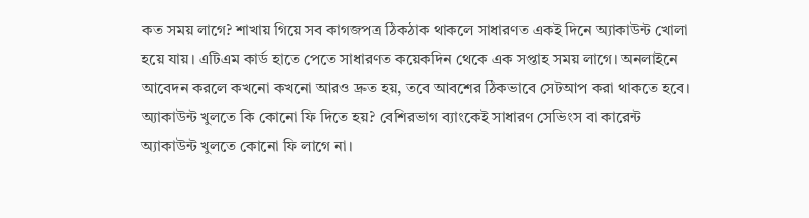কত সময় লাগে? শাখায় গিয়ে সব কাগজপত্র ঠিকঠাক থাকলে সাধারণত একই দিনে অ্যাকাউন্ট খোলা হয়ে যায়। এটিএম কার্ড হাতে পেতে সাধারণত কয়েকদিন থেকে এক সপ্তাহ সময় লাগে। অনলাইনে আবেদন করলে কখনো কখনো আরও দ্রুত হয়, তবে আবশের ঠিকভাবে সেটআপ করা থাকতে হবে।
অ্যাকাউন্ট খুলতে কি কোনো ফি দিতে হয়? বেশিরভাগ ব্যাংকেই সাধারণ সেভিংস বা কারেন্ট অ্যাকাউন্ট খুলতে কোনো ফি লাগে না।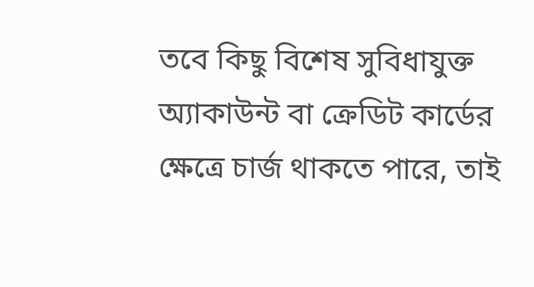তবে কিছু বিশেষ সুবিধাযুক্ত অ্যাকাউন্ট বা ক্রেডিট কার্ডের ক্ষেত্রে চার্জ থাকতে পারে, তাই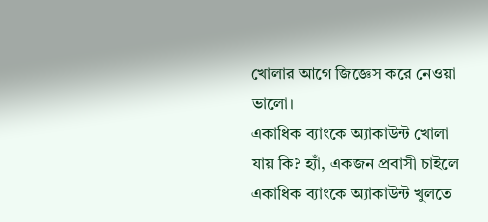খোলার আগে জিজ্ঞেস করে নেওয়া ভালো।
একাধিক ব্যাংকে অ্যাকাউন্ট খোলা যায় কি? হ্যাঁ, একজন প্রবাসী চাইলে একাধিক ব্যাংকে অ্যাকাউন্ট খুলতে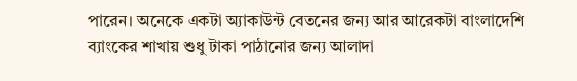পারেন। অনেকে একটা অ্যাকাউন্ট বেতনের জন্য আর আরেকটা বাংলাদেশি ব্যাংকের শাখায় শুধু টাকা পাঠানোর জন্য আলাদা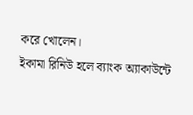করে খোলেন।
ইকামা রিনিউ হলে ব্যাংক অ্যাকাউন্টে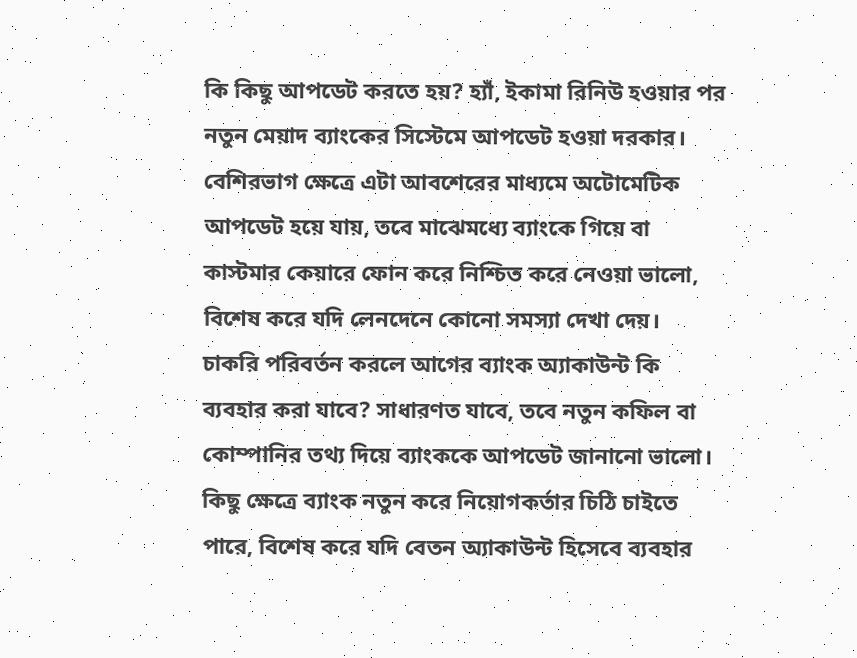কি কিছু আপডেট করতে হয়? হ্যাঁ, ইকামা রিনিউ হওয়ার পর নতুন মেয়াদ ব্যাংকের সিস্টেমে আপডেট হওয়া দরকার। বেশিরভাগ ক্ষেত্রে এটা আবশেরের মাধ্যমে অটোমেটিক আপডেট হয়ে যায়, তবে মাঝেমধ্যে ব্যাংকে গিয়ে বা কাস্টমার কেয়ারে ফোন করে নিশ্চিত করে নেওয়া ভালো, বিশেষ করে যদি লেনদেনে কোনো সমস্যা দেখা দেয়।
চাকরি পরিবর্তন করলে আগের ব্যাংক অ্যাকাউন্ট কি ব্যবহার করা যাবে? সাধারণত যাবে, তবে নতুন কফিল বা কোম্পানির তথ্য দিয়ে ব্যাংককে আপডেট জানানো ভালো। কিছু ক্ষেত্রে ব্যাংক নতুন করে নিয়োগকর্তার চিঠি চাইতে পারে, বিশেষ করে যদি বেতন অ্যাকাউন্ট হিসেবে ব্যবহার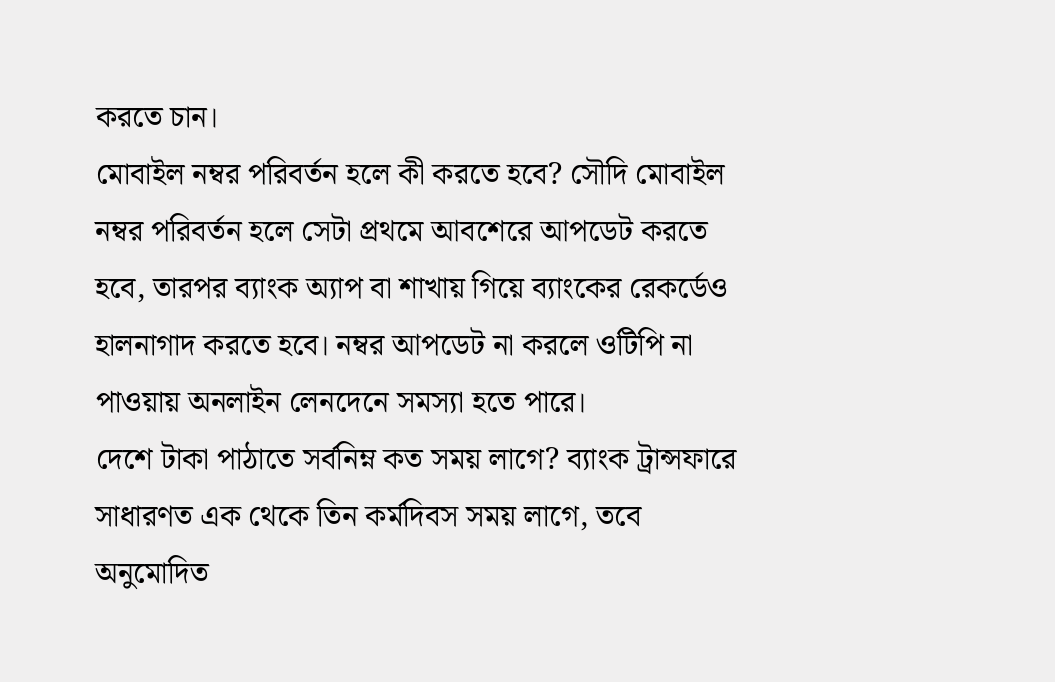করতে চান।
মোবাইল নম্বর পরিবর্তন হলে কী করতে হবে? সৌদি মোবাইল নম্বর পরিবর্তন হলে সেটা প্রথমে আবশেরে আপডেট করতে হবে, তারপর ব্যাংক অ্যাপ বা শাখায় গিয়ে ব্যাংকের রেকর্ডেও হালনাগাদ করতে হবে। নম্বর আপডেট না করলে ওটিপি না পাওয়ায় অনলাইন লেনদেনে সমস্যা হতে পারে।
দেশে টাকা পাঠাতে সর্বনিম্ন কত সময় লাগে? ব্যাংক ট্রান্সফারে সাধারণত এক থেকে তিন কর্মদিবস সময় লাগে, তবে অনুমোদিত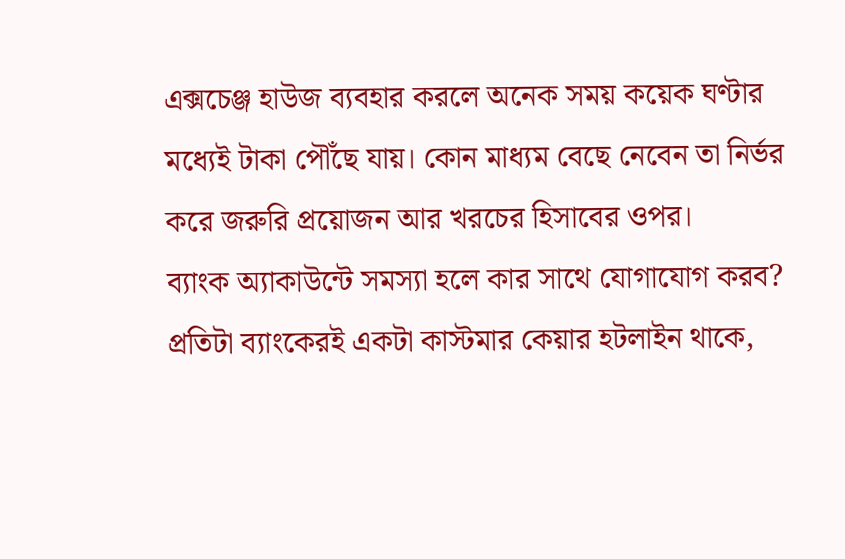এক্সচেঞ্জ হাউজ ব্যবহার করলে অনেক সময় কয়েক ঘণ্টার মধ্যেই টাকা পৌঁছে যায়। কোন মাধ্যম বেছে নেবেন তা নির্ভর করে জরুরি প্রয়োজন আর খরচের হিসাবের ওপর।
ব্যাংক অ্যাকাউন্টে সমস্যা হলে কার সাথে যোগাযোগ করব? প্রতিটা ব্যাংকেরই একটা কাস্টমার কেয়ার হটলাইন থাকে,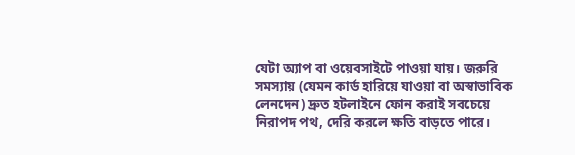যেটা অ্যাপ বা ওয়েবসাইটে পাওয়া যায়। জরুরি সমস্যায় (যেমন কার্ড হারিয়ে যাওয়া বা অস্বাভাবিক লেনদেন) দ্রুত হটলাইনে ফোন করাই সবচেয়ে নিরাপদ পথ, দেরি করলে ক্ষতি বাড়তে পারে।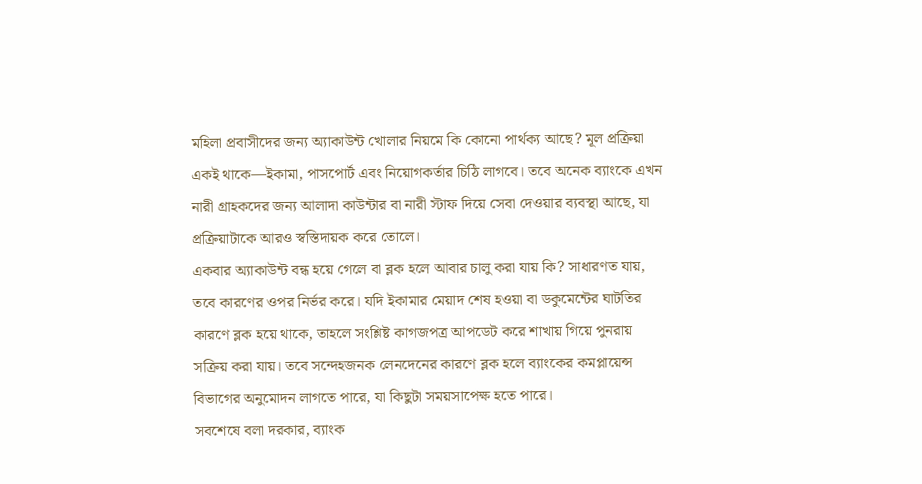মহিলা প্রবাসীদের জন্য অ্যাকাউন্ট খোলার নিয়মে কি কোনো পার্থক্য আছে? মূল প্রক্রিয়া একই থাকে—ইকামা, পাসপোর্ট এবং নিয়োগকর্তার চিঠি লাগবে। তবে অনেক ব্যাংকে এখন নারী গ্রাহকদের জন্য আলাদা কাউন্টার বা নারী স্টাফ দিয়ে সেবা দেওয়ার ব্যবস্থা আছে, যা প্রক্রিয়াটাকে আরও স্বস্তিদায়ক করে তোলে।
একবার অ্যাকাউন্ট বন্ধ হয়ে গেলে বা ব্লক হলে আবার চালু করা যায় কি? সাধারণত যায়, তবে কারণের ওপর নির্ভর করে। যদি ইকামার মেয়াদ শেষ হওয়া বা ডকুমেন্টের ঘাটতির কারণে ব্লক হয়ে থাকে, তাহলে সংশ্লিষ্ট কাগজপত্র আপডেট করে শাখায় গিয়ে পুনরায় সক্রিয় করা যায়। তবে সন্দেহজনক লেনদেনের কারণে ব্লক হলে ব্যাংকের কমপ্লায়েন্স বিভাগের অনুমোদন লাগতে পারে, যা কিছুটা সময়সাপেক্ষ হতে পারে।
সবশেষে বলা দরকার, ব্যাংক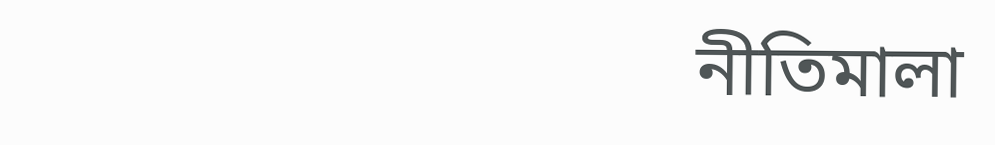নীতিমালা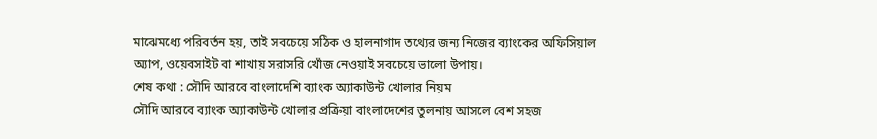মাঝেমধ্যে পরিবর্তন হয়, তাই সবচেয়ে সঠিক ও হালনাগাদ তথ্যের জন্য নিজের ব্যাংকের অফিসিয়াল অ্যাপ, ওয়েবসাইট বা শাখায় সরাসরি খোঁজ নেওয়াই সবচেয়ে ভালো উপায়।
শেষ কথা : সৌদি আরবে বাংলাদেশি ব্যাংক অ্যাকাউন্ট খোলার নিয়ম
সৌদি আরবে ব্যাংক অ্যাকাউন্ট খোলার প্রক্রিয়া বাংলাদেশের তুলনায় আসলে বেশ সহজ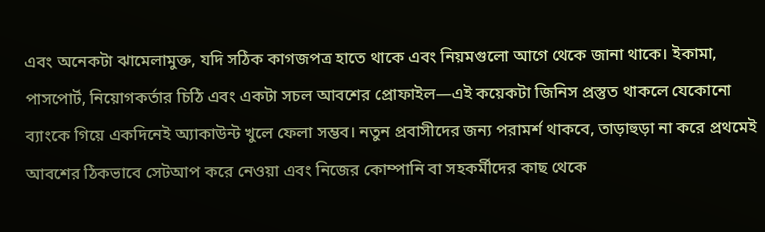এবং অনেকটা ঝামেলামুক্ত, যদি সঠিক কাগজপত্র হাতে থাকে এবং নিয়মগুলো আগে থেকে জানা থাকে। ইকামা, পাসপোর্ট, নিয়োগকর্তার চিঠি এবং একটা সচল আবশের প্রোফাইল—এই কয়েকটা জিনিস প্রস্তুত থাকলে যেকোনো ব্যাংকে গিয়ে একদিনেই অ্যাকাউন্ট খুলে ফেলা সম্ভব। নতুন প্রবাসীদের জন্য পরামর্শ থাকবে, তাড়াহুড়া না করে প্রথমেই আবশের ঠিকভাবে সেটআপ করে নেওয়া এবং নিজের কোম্পানি বা সহকর্মীদের কাছ থেকে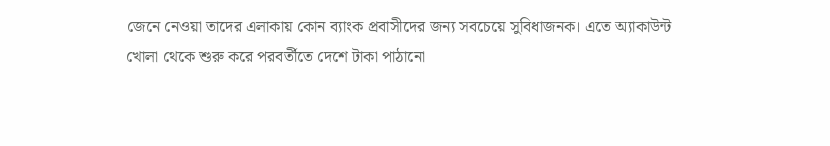জেনে নেওয়া তাদের এলাকায় কোন ব্যাংক প্রবাসীদের জন্য সবচেয়ে সুবিধাজনক। এতে অ্যাকাউন্ট খোলা থেকে শুরু করে পরবর্তীতে দেশে টাকা পাঠানো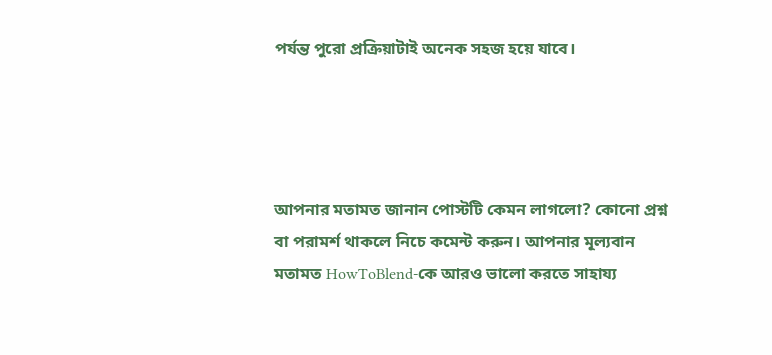পর্যন্ত পুরো প্রক্রিয়াটাই অনেক সহজ হয়ে যাবে।




আপনার মতামত জানান পোস্টটি কেমন লাগলো? কোনো প্রশ্ন বা পরামর্শ থাকলে নিচে কমেন্ট করুন। আপনার মূল্যবান মতামত HowToBlend-কে আরও ভালো করতে সাহায্য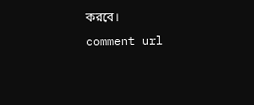করবে।
comment url